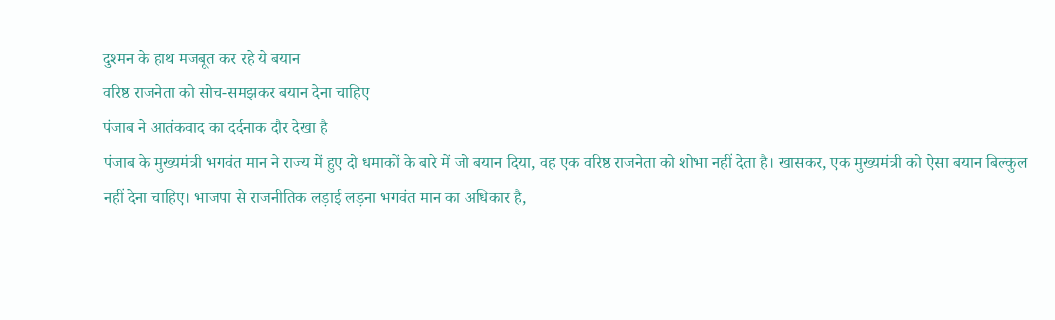दुश्मन के हाथ मजबूत कर रहे ये बयान
वरिष्ठ राजनेता को सोच-समझकर बयान देना चाहिए
पंजाब ने आतंकवाद का दर्दनाक दौर देखा है
पंजाब के मुख्यमंत्री भगवंत मान ने राज्य में हुए दो धमाकों के बारे में जो बयान दिया, वह एक वरिष्ठ राजनेता को शोभा नहीं देता है। खासकर, एक मुख्यमंत्री को ऐसा बयान बिल्कुल नहीं देना चाहिए। भाजपा से राजनीतिक लड़ाई लड़ना भगवंत मान का अधिकार है,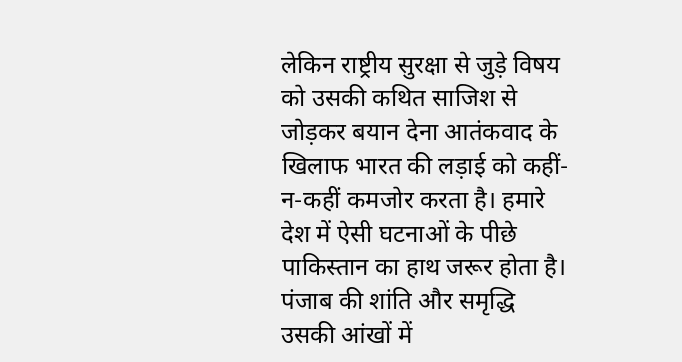लेकिन राष्ट्रीय सुरक्षा से जुड़े विषय को उसकी कथित साजिश से जोड़कर बयान देना आतंकवाद के खिलाफ भारत की लड़ाई को कहीं-न-कहीं कमजोर करता है। हमारे देश में ऐसी घटनाओं के पीछे पाकिस्तान का हाथ जरूर होता है। पंजाब की शांति और समृद्धि उसकी आंखों में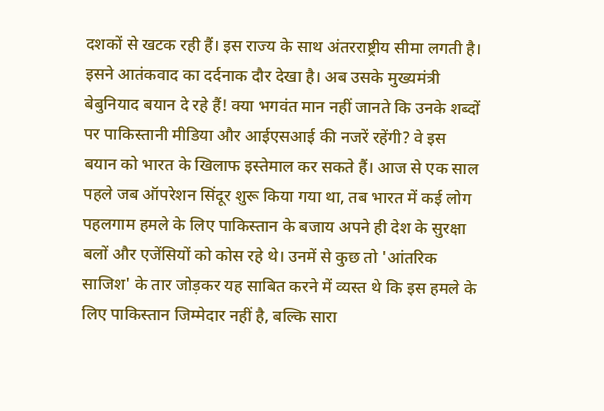दशकों से खटक रही हैं। इस राज्य के साथ अंतरराष्ट्रीय सीमा लगती है। इसने आतंकवाद का दर्दनाक दौर देखा है। अब उसके मुख्यमंत्री बेबुनियाद बयान दे रहे हैं! क्या भगवंत मान नहीं जानते कि उनके शब्दों पर पाकिस्तानी मीडिया और आईएसआई की नजरें रहेंगी? वे इस बयान को भारत के खिलाफ इस्तेमाल कर सकते हैं। आज से एक साल पहले जब ऑपरेशन सिंदूर शुरू किया गया था, तब भारत में कई लोग पहलगाम हमले के लिए पाकिस्तान के बजाय अपने ही देश के सुरक्षा बलों और एजेंसियों को कोस रहे थे। उनमें से कुछ तो 'आंतरिक साजिश' के तार जोड़कर यह साबित करने में व्यस्त थे कि इस हमले के लिए पाकिस्तान जिम्मेदार नहीं है, बल्कि सारा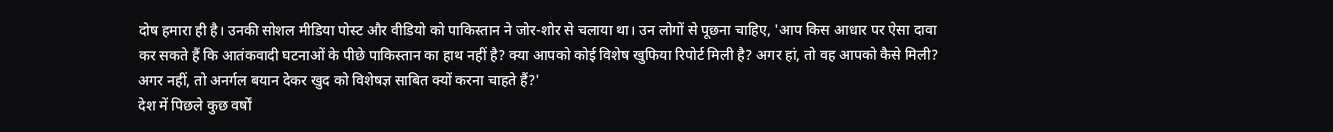दोष हमारा ही है। उनकी सोशल मीडिया पोस्ट और वीडियो को पाकिस्तान ने जोर-शोर से चलाया था। उन लोगों से पूछना चाहिए, 'आप किस आधार पर ऐसा दावा कर सकते हैं कि आतंकवादी घटनाओं के पीछे पाकिस्तान का हाथ नहीं है? क्या आपको कोई विशेष खुफिया रिपोर्ट मिली है? अगर हां, तो वह आपको कैसे मिली? अगर नहीं, तो अनर्गल बयान देकर खुद को विशेषज्ञ साबित क्यों करना चाहते हैं?'
देश में पिछले कुछ वर्षों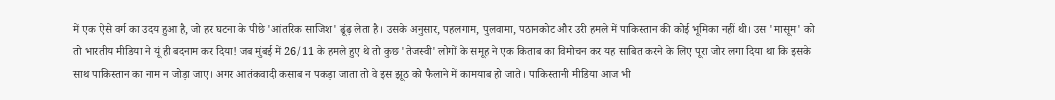में एक ऐसे वर्ग का उदय हुआ है, जो हर घटना के पीछे 'आंतरिक साजिश' ढूंढ़ लेता है। उसके अनुसार, पहलगाम, पुलवामा, पठानकोट और उरी हमले में पाकिस्तान की कोई भूमिका नहीं थी। उस 'मासूम' को तो भारतीय मीडिया ने यूं ही बदनाम कर दिया! जब मुंबई में 26/11 के हमले हुए थे तो कुछ 'तेजस्वी' लोगों के समूह ने एक किताब का विमोचन कर यह साबित करने के लिए पूरा जोर लगा दिया था कि इसके साथ पाकिस्तान का नाम न जोड़ा जाए। अगर आतंकवादी कसाब न पकड़ा जाता तो वे इस झूठ को फैलाने में कामयाब हो जाते। पाकिस्तानी मीडिया आज भी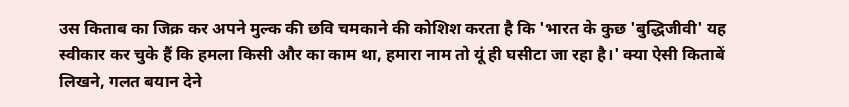उस किताब का जिक्र कर अपने मुल्क की छवि चमकाने की कोशिश करता है कि 'भारत के कुछ 'बुद्धिजीवी' यह स्वीकार कर चुके हैं कि हमला किसी और का काम था, हमारा नाम तो यूं ही घसीटा जा रहा है।' क्या ऐसी किताबें लिखने, गलत बयान देने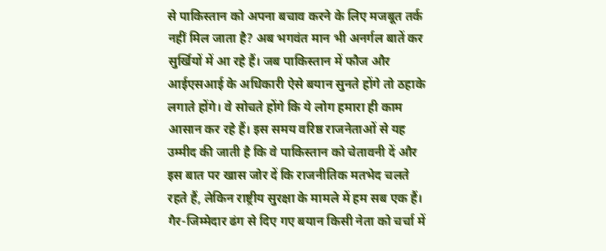से पाकिस्तान को अपना बचाव करने के लिए मजबूत तर्क नहीं मिल जाता है? अब भगवंत मान भी अनर्गल बातें कर सुर्खियों में आ रहे हैं। जब पाकिस्तान में फौज और आईएसआई के अधिकारी ऐसे बयान सुनते होंगे तो ठहाके लगाते होंगे। वे सोचते होंगे कि ये लोग हमारा ही काम आसान कर रहे हैं। इस समय वरिष्ठ राजनेताओं से यह उम्मीद की जाती है कि वे पाकिस्तान को चेतावनी दें और इस बात पर खास जोर दें कि राजनीतिक मतभेद चलते रहते हैं, लेकिन राष्ट्रीय सुरक्षा के मामले में हम सब एक हैं। गैर-जिम्मेदार ढंग से दिए गए बयान किसी नेता को चर्चा में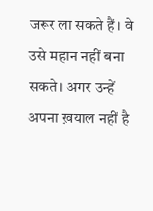जरूर ला सकते हैं। वे उसे महान नहीं बना सकते। अगर उन्हें अपना ख़याल नहीं है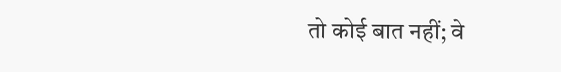तो कोई बात नहीं; वे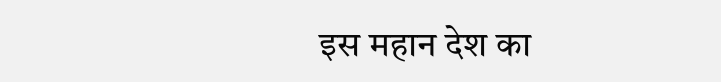इस महान देश का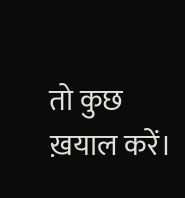तो कुछ ख़याल करें।